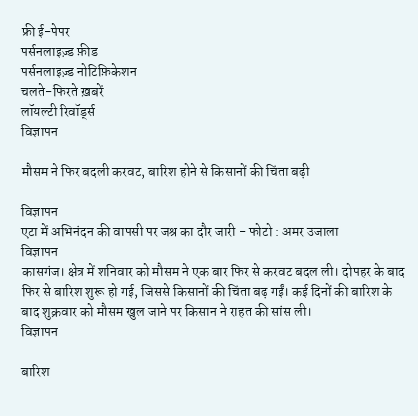फ्री ई-पेपर
पर्सनलाइज़्ड फ़ीड
पर्सनलाइज़्ड नोटिफ़िकेशन
चलते-फिरते ख़बरें
लॉयल्टी रिवॉर्ड्स
विज्ञापन

मौसम ने फिर बदली करवट, बारिश होने से किसानों की चिंता बढ़ी

विज्ञापन
एटा में अभिनंदन की वापसी पर जश्र का दौर जारी - फोटो : अमर उजाला
विज्ञापन
कासगंज। क्षेत्र में शनिवार को मौसम ने एक बार फिर से करवट बदल ली। दोपहर के बाद फिर से बारिश शुरू हो गई, जिससे किसानों की चिंता बढ़ गईं। कई दिनों की बारिश के बाद शुक्रवार को मौसम खुल जाने पर किसान ने राहत की सांस ली।
विज्ञापन

बारिश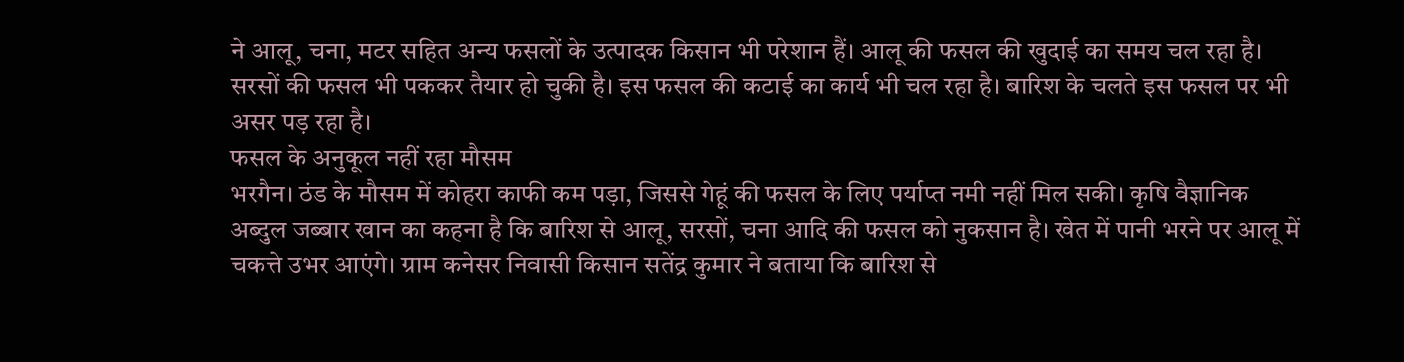ने आलू, चना, मटर सहित अन्य फसलों के उत्पादक किसान भी परेशान हैं। आलू की फसल की खुदाई का समय चल रहा है। सरसों की फसल भी पककर तैयार हो चुकी है। इस फसल की कटाई का कार्य भी चल रहा है। बारिश के चलते इस फसल पर भी असर पड़ रहा है।
फसल के अनुकूल नहीं रहा मौसम
भरगैन। ठंड के मौसम में कोहरा काफी कम पड़ा, जिससे गेहूं की फसल के लिए पर्याप्त नमी नहीं मिल सकी। कृषि वैज्ञानिक अब्दुल जब्बार खान का कहना है कि बारिश से आलू, सरसों, चना आदि की फसल को नुकसान है। खेत में पानी भरने पर आलू में चकत्ते उभर आएंगे। ग्राम कनेसर निवासी किसान सतेंद्र कुमार ने बताया कि बारिश से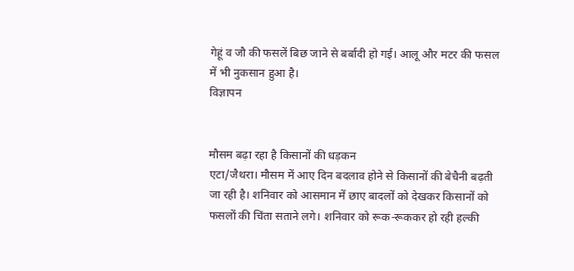गेहूं व जौ की फसलें बिछ जाने से बर्बादी हो गई। आलू और मटर की फसल में भी नुकसान हुआ है।
विज्ञापन


मौसम बढ़ा रहा है किसानों की धड़कन
एटा/जैथरा। मौसम में आए दिन बदलाव होने से किसानों की बेचैनी बढ़ती जा रही है। शनिवार को आसमान में छाए बादलों को देखकर किसानों को फसलों की चिंता सताने लगे। शनिवार को रूक-रूककर हो रही हल्की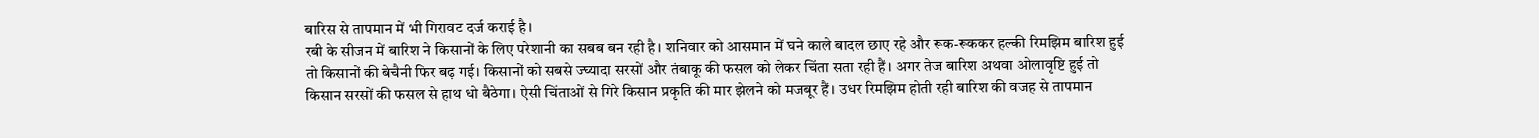बारिस से तापमान में भी गिरावट दर्ज कराई है।
रबी के सीजन में बारिश ने किसानों के लिए परेशानी का सबब बन रही है। शनिवार को आसमान में घने काले बादल छाए रहे और रूक-रूककर हल्की रिमझिम बारिश हुई तो किसानों की बेचैनी फिर बढ़ गई। किसानों को सबसे ज्घ्यादा सरसों और तंबाकू की फसल को लेकर चिंता सता रही हैं। अगर तेज बारिश अथवा ओलावृष्टि हुई तो किसान सरसों की फसल से हाथ धो बैठेगा। ऐसी चिंताओं से गिरे किसान प्रकृति की मार झेलने को मजबूर हैं। उधर रिमझिम होती रही बारिश की वजह से तापमान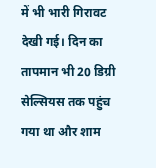में भी भारी गिरावट देखी गई। दिन का तापमान भी 20 डिग्री सेल्सियस तक पहुंच गया था और शाम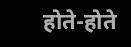होते-होते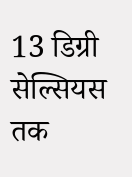13 डिग्री सेल्सियस तक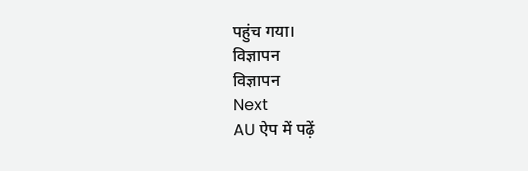पहुंच गया।
विज्ञापन
विज्ञापन
Next
AU ऐप में पढ़ें